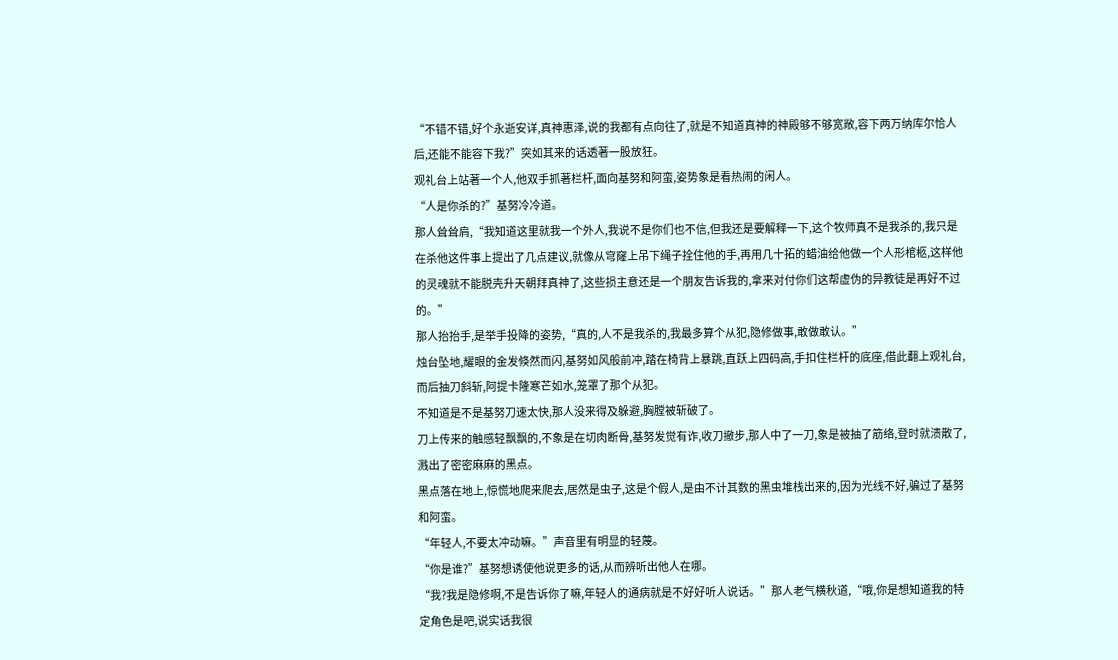“不错不错,好个永逝安详,真神惠泽,说的我都有点向往了,就是不知道真神的神殿够不够宽敞,容下两万纳库尔恰人后,还能不能容下我?”突如其来的话透著一股放狂。
观礼台上站著一个人,他双手抓著栏杆,面向基努和阿蛮,姿势象是看热闹的闲人。
“人是你杀的?”基努冷冷道。
那人耸耸肩,“我知道这里就我一个外人,我说不是你们也不信,但我还是要解释一下,这个牧师真不是我杀的,我只是在杀他这件事上提出了几点建议,就像从穹窿上吊下绳子拴住他的手,再用几十拓的蜡油给他做一个人形棺柩,这样他的灵魂就不能脱壳升天朝拜真神了,这些损主意还是一个朋友告诉我的,拿来对付你们这帮虚伪的异教徒是再好不过的。”
那人抬抬手,是举手投降的姿势,“真的,人不是我杀的,我最多算个从犯,隐修做事,敢做敢认。”
烛台坠地,耀眼的金发倏然而闪,基努如风般前冲,踏在椅背上暴跳,直跃上四码高,手扣住栏杆的底座,借此翻上观礼台,而后抽刀斜斩,阿提卡隆寒芒如水,笼罩了那个从犯。
不知道是不是基努刀速太快,那人没来得及躲避,胸膛被斩破了。
刀上传来的触感轻飘飘的,不象是在切肉断骨,基努发觉有诈,收刀撤步,那人中了一刀,象是被抽了筋络,登时就溃散了,溅出了密密麻麻的黑点。
黑点落在地上,惊慌地爬来爬去,居然是虫子,这是个假人,是由不计其数的黑虫堆栈出来的,因为光线不好,骗过了基努和阿蛮。
“年轻人,不要太冲动嘛。”声音里有明显的轻蔑。
“你是谁?”基努想诱使他说更多的话,从而辨听出他人在哪。
“我?我是隐修啊,不是告诉你了嘛,年轻人的通病就是不好好听人说话。”那人老气横秋道,“哦,你是想知道我的特定角色是吧,说实话我很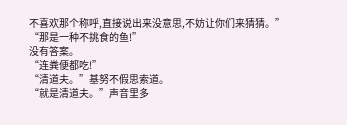不喜欢那个称呼,直接说出来没意思,不妨让你们来猜猜。”
“那是一种不挑食的鱼!”
没有答案。
“连粪便都吃!”
“清道夫。”基努不假思索道。
“就是清道夫。”声音里多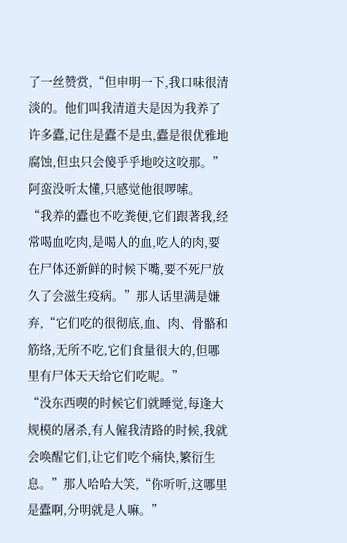了一丝赞赏,“但申明一下,我口味很清淡的。他们叫我清道夫是因为我养了许多蠹,记住是蠹不是虫,蠹是很优雅地腐蚀,但虫只会傻乎乎地咬这咬那。”
阿蛮没听太懂,只感觉他很啰嗦。
“我养的蠹也不吃粪便,它们跟著我,经常喝血吃肉,是喝人的血,吃人的肉,要在尸体还新鲜的时候下嘴,要不死尸放久了会滋生疫病。”那人话里满是嫌弃,“它们吃的很彻底,血、肉、骨骼和筋络,无所不吃,它们食量很大的,但哪里有尸体天天给它们吃呢。”
“没东西喫的时候它们就睡觉,每逢大规模的屠杀,有人僱我清路的时候,我就会唤醒它们,让它们吃个痛快,繁衍生息。”那人哈哈大笑,“你听听,这哪里是蠹啊,分明就是人嘛。”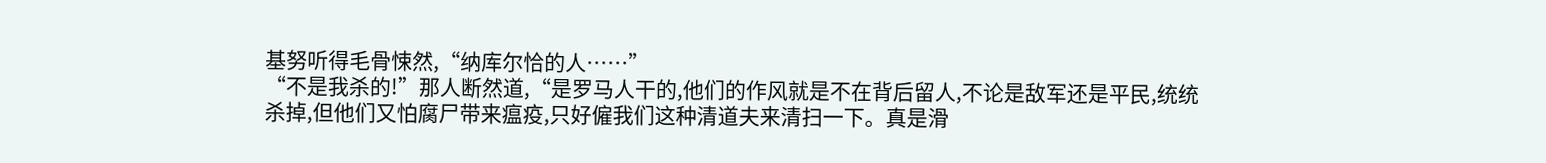基努听得毛骨悚然,“纳库尔恰的人……”
“不是我杀的!”那人断然道,“是罗马人干的,他们的作风就是不在背后留人,不论是敌军还是平民,统统杀掉,但他们又怕腐尸带来瘟疫,只好僱我们这种清道夫来清扫一下。真是滑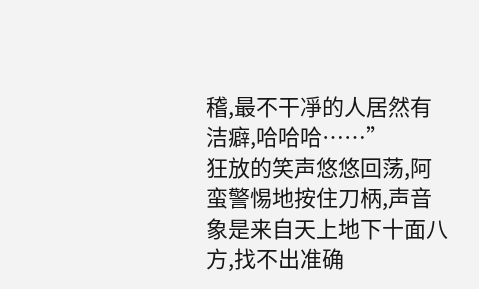稽,最不干凈的人居然有洁癖,哈哈哈……”
狂放的笑声悠悠回荡,阿蛮警惕地按住刀柄,声音象是来自天上地下十面八方,找不出准确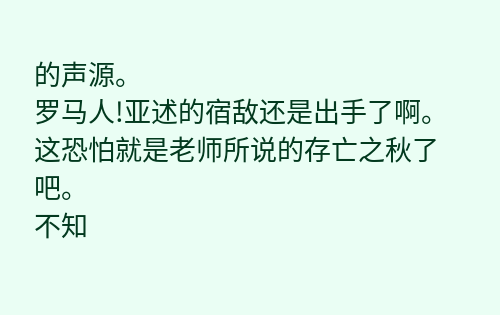的声源。
罗马人!亚述的宿敌还是出手了啊。这恐怕就是老师所说的存亡之秋了吧。
不知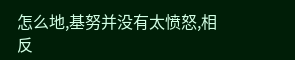怎么地,基努并没有太愤怒,相反